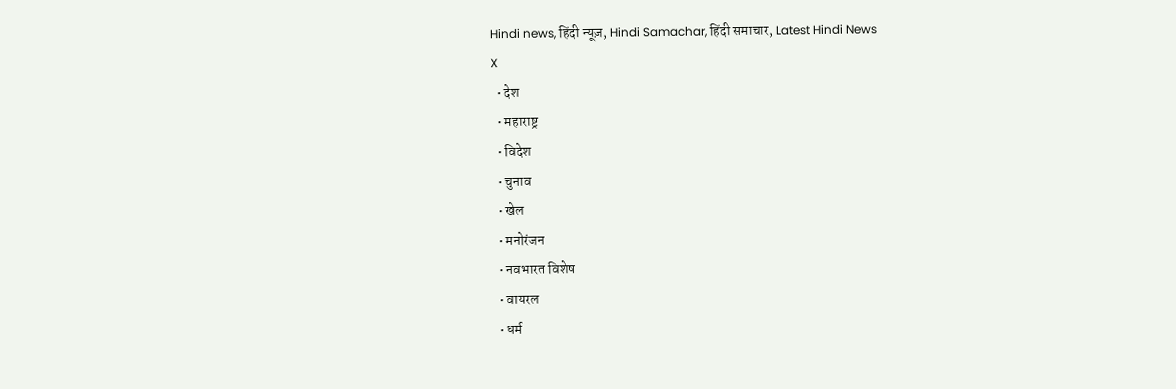Hindi news, हिंदी न्यूज़, Hindi Samachar, हिंदी समाचार, Latest Hindi News
X
  • देश
  • महाराष्ट्र
  • विदेश
  • चुनाव
  • खेल
  • मनोरंजन
  • नवभारत विशेष
  • वायरल
  • धर्म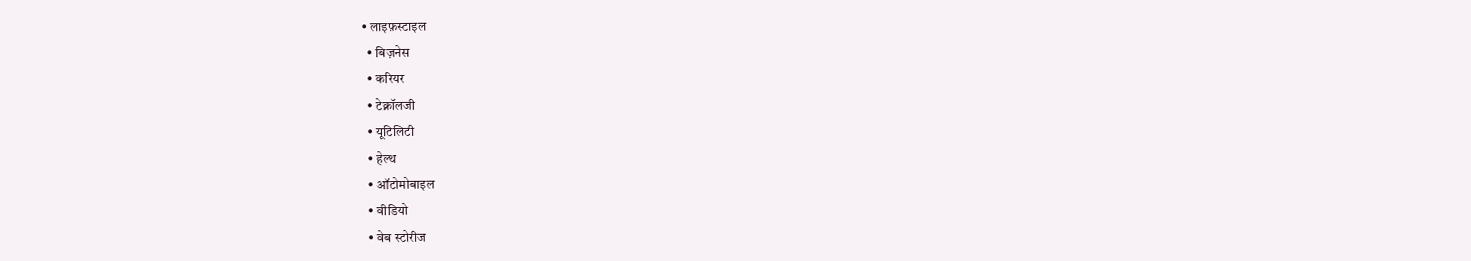• लाइफ़स्टाइल
  • बिज़नेस
  • करियर
  • टेक्नॉलजी
  • यूटिलिटी
  • हेल्थ
  • ऑटोमोबाइल
  • वीडियो
  • वेब स्टोरीज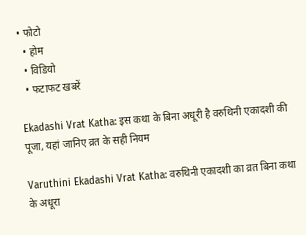• फोटो
  • होम
  • विडियो
  • फटाफट खबरें

Ekadashi Vrat Katha: इस कथा के बिना अधूरी है वरुथिनी एकादशी की पूजा, यहां जानिए व्रत के सही नियम

Varuthini Ekadashi Vrat Katha: वरुथिनी एकादशी का व्रत बिना कथा के अधूरा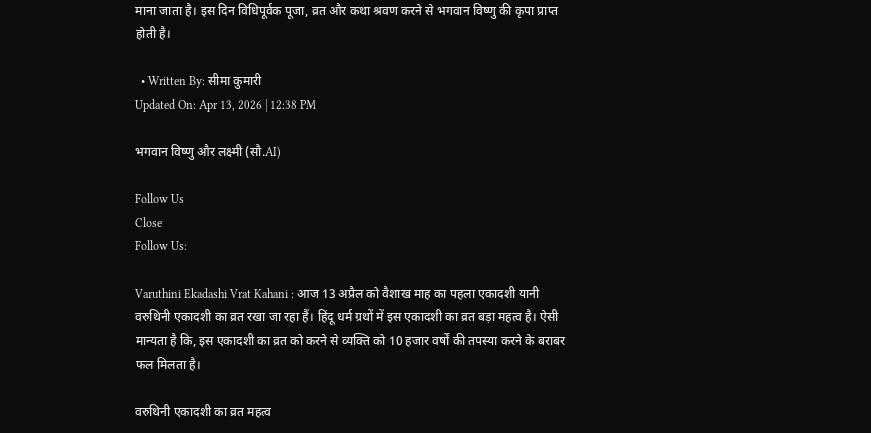माना जाता है। इस दिन विधिपूर्वक पूजा, व्रत और कथा श्रवण करने से भगवान विष्णु की कृपा प्राप्त होती है।

  • Written By: सीमा कुमारी
Updated On: Apr 13, 2026 | 12:38 PM

भगवान विष्णु और लक्ष्मी (सौ.AI)

Follow Us
Close
Follow Us:

Varuthini Ekadashi Vrat Kahani : आज 13 अप्रैल को वैशाख माह का पहला एकादशी यानी वरुथिनी एकादशी का व्रत रखा जा रहा हैं। हिंदू धर्म ग्रथों में इस एकादशी का व्रत बड़ा महत्व है। ऐसी मान्यता है कि, इस एकादशी का व्रत को करने से व्यक्ति को 10 हजार वर्षों की तपस्या करने के बराबर फल मिलता है।

वरुथिनी एकादशी का व्रत महत्व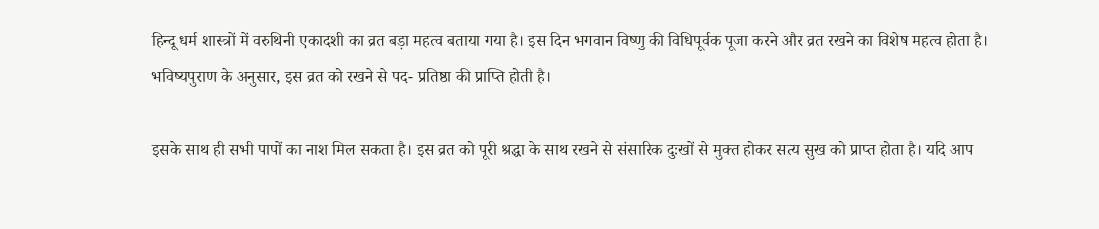हिन्दू धर्म शास्त्रों में वरुथिनी एकादशी का व्रत बड़ा महत्व बताया गया है। इस दिन भगवान विष्णु की विधिपूर्वक पूजा करने और व्रत रखने का विशेष महत्व होता है। भविष्यपुराण के अनुसार, इस व्रत को रखने से पद- प्रतिष्ठा की प्राप्ति होती है।

इसके साथ ही सभी पापों का नाश मिल सकता है। इस व्रत को पूरी श्रद्धा के साथ रखने से संसारिक दुःखों से मुक्त होकर सत्य सुख को प्राप्त होता है। यदि आप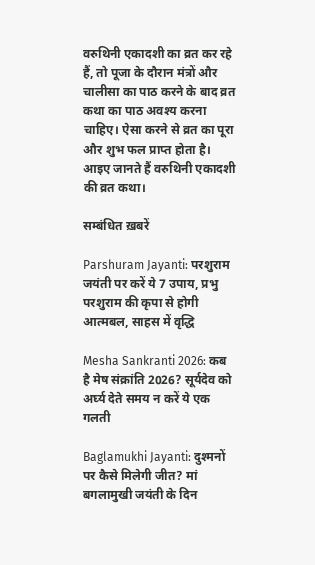वरुथिनी एकादशी का व्रत कर रहे हैं, तो पूजा के दौरान मंत्रों और चालीसा का पाठ करने के बाद व्रत कथा का पाठ अवश्य करना चाहिए। ऐसा करने से व्रत का पूरा और शुभ फल प्राप्त होता है। आइए जानते हैं वरुथिनी एकादशी की व्रत कथा।

सम्बंधित ख़बरें

Parshuram Jayanti: परशुराम जयंती पर करें ये 7 उपाय, प्रभु परशुराम की कृपा से होगी आत्मबल, साहस में वृद्धि

Mesha Sankranti 2026: कब है मेष संक्रांति 2026? सूर्यदेव को अर्घ्य देते समय न करें ये एक गलती

Baglamukhi Jayanti: दुश्मनों पर कैसे मिलेगी जीत? मां बगलामुखी जयंती के दिन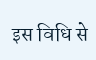इस विधि से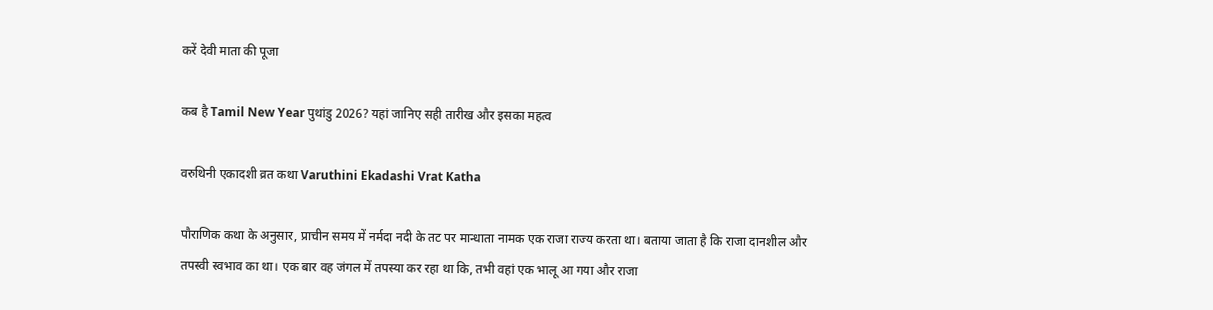करें देवी माता की पूजा

कब है Tamil New Year पुथांडु 2026? यहां जानिए सही तारीख और इसका महत्व

वरुथिनी एकादशी व्रत कथा Varuthini Ekadashi Vrat Katha

पौराणिक कथा के अनुसार, प्राचीन समय में नर्मदा नदी के तट पर मान्धाता नामक एक राजा राज्य करता था। बताया जाता है कि राजा दानशील और तपस्वी स्वभाव का था। एक बार वह जंगल में तपस्या कर रहा था कि, तभी वहां एक भालू आ गया और राजा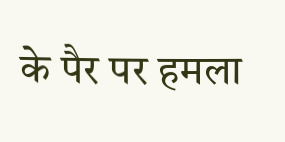के पैर पर हमला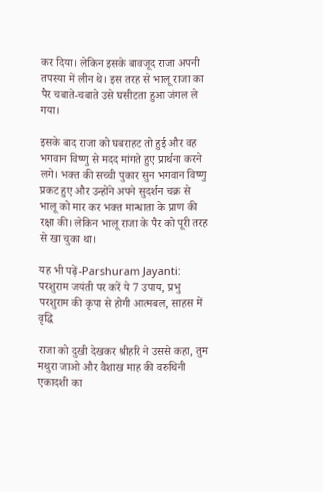कर दिया। लेकिन इसके बावजूद राजा अपनी तपस्या में लीन थे। इस तरह से भालू राजा का पैर चबाते-चबाते उसे घसीटता हुआ जंगल ले गया।

इसके बाद राजा को घबराहट तो हुई और वह भगवान विष्णु से मदद मांगते हुए प्रार्थना करने लगे। भक्त की सच्ची पुकार सुन भगवान विष्णु प्रकट हुए और उन्होंने अपने सुदर्शन चक्र से भालू को मार कर भक्त मान्धाता के प्राण की रक्षा की। लेकिन भालू राजा के पैर को पूरी तरह से खा चुका था।

यह भी पढ़ें-Parshuram Jayanti: परशुराम जयंती पर करें ये 7 उपाय, प्रभु परशुराम की कृपा से होगी आत्मबल, साहस में वृद्धि

राजा को दुखी देखकर श्रीहरि ने उससे कहा, तुम मथुरा जाओ और वैशाख माह की वरुथिनी एकादशी का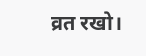व्रत रखो।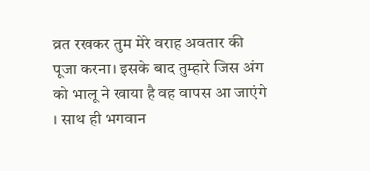व्रत रखकर तुम मेरे वराह अवतार की पूजा करना। इसके बाद तुम्हारे जिस अंग को भालू ने खाया है वह वापस आ जाएंगे । साथ ही भगवान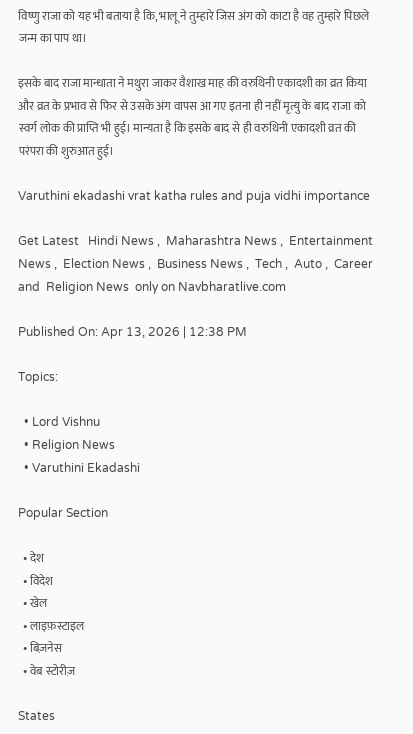विष्णु राजा को यह भी बताया है कि, भालू ने तुम्हारे जिस अंग को काटा है वह तुम्हारे पिछले जन्म का पाप था।

इसके बाद राजा मान्धाता ने मथुरा जाकर वैशाख माह की वरुथिनी एकादशी का व्रत किया और व्रत के प्रभाव से फिर से उसके अंग वापस आ गए इतना ही नहीं मृत्यु के बाद राजा को स्वर्ग लोक की प्राप्ति भी हुई। मान्यता है कि इसके बाद से ही वरुथिनी एकादशी व्रत की परंपरा की शुरुआत हुई।

Varuthini ekadashi vrat katha rules and puja vidhi importance

Get Latest   Hindi News ,  Maharashtra News ,  Entertainment News ,  Election News ,  Business News ,  Tech ,  Auto ,  Career and  Religion News  only on Navbharatlive.com

Published On: Apr 13, 2026 | 12:38 PM

Topics:

  • Lord Vishnu
  • Religion News
  • Varuthini Ekadashi

Popular Section

  • देश
  • विदेश
  • खेल
  • लाइफ़स्टाइल
  • बिज़नेस
  • वेब स्टोरीज़

States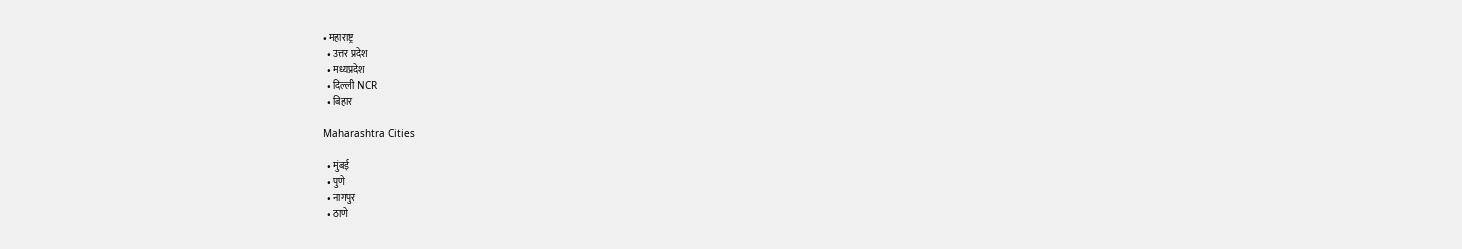• महाराष्ट्र
  • उत्तर प्रदेश
  • मध्यप्रदेश
  • दिल्ली NCR
  • बिहार

Maharashtra Cities

  • मुंबई
  • पुणे
  • नागपुर
  • ठाणे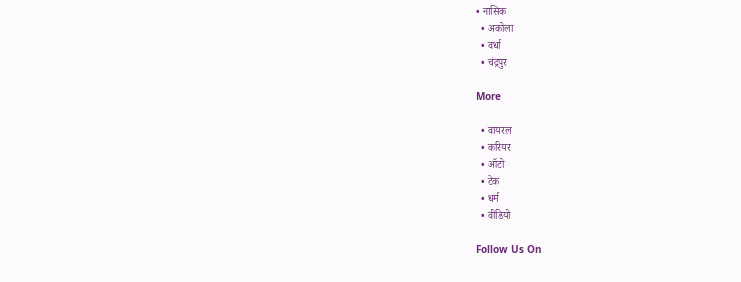• नासिक
  • अकोला
  • वर्धा
  • चंद्रपुर

More

  • वायरल
  • करियर
  • ऑटो
  • टेक
  • धर्म
  • वीडियो

Follow Us On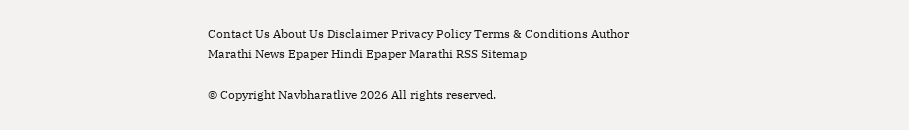Contact Us About Us Disclaimer Privacy Policy Terms & Conditions Author
Marathi News Epaper Hindi Epaper Marathi RSS Sitemap

© Copyright Navbharatlive 2026 All rights reserved.